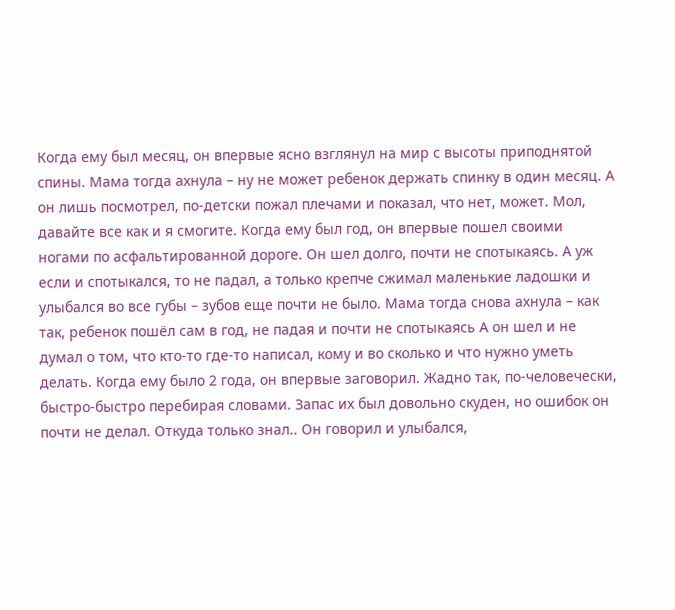Когда ему был месяц, он впервые ясно взглянул на мир с высоты приподнятой спины. Мама тогда ахнула – ну не может ребенок держать спинку в один месяц. А он лишь посмотрел, по-детски пожал плечами и показал, что нет, может. Мол, давайте все как и я смогите. Когда ему был год, он впервые пошел своими ногами по асфальтированной дороге. Он шел долго, почти не спотыкаясь. А уж если и спотыкался, то не падал, а только крепче сжимал маленькие ладошки и улыбался во все губы – зубов еще почти не было. Мама тогда снова ахнула – как так, ребенок пошёл сам в год, не падая и почти не спотыкаясь А он шел и не думал о том, что кто-то где-то написал, кому и во сколько и что нужно уметь делать. Когда ему было 2 года, он впервые заговорил. Жадно так, по-человечески, быстро-быстро перебирая словами. Запас их был довольно скуден, но ошибок он почти не делал. Откуда только знал.. Он говорил и улыбался,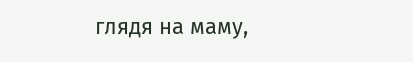глядя на маму,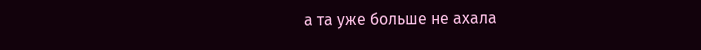а та уже больше не ахала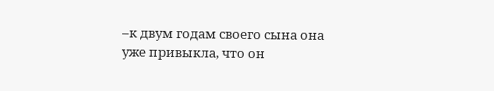–к двум годам своего сына она уже привыкла, что он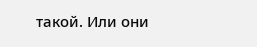такой. Или они